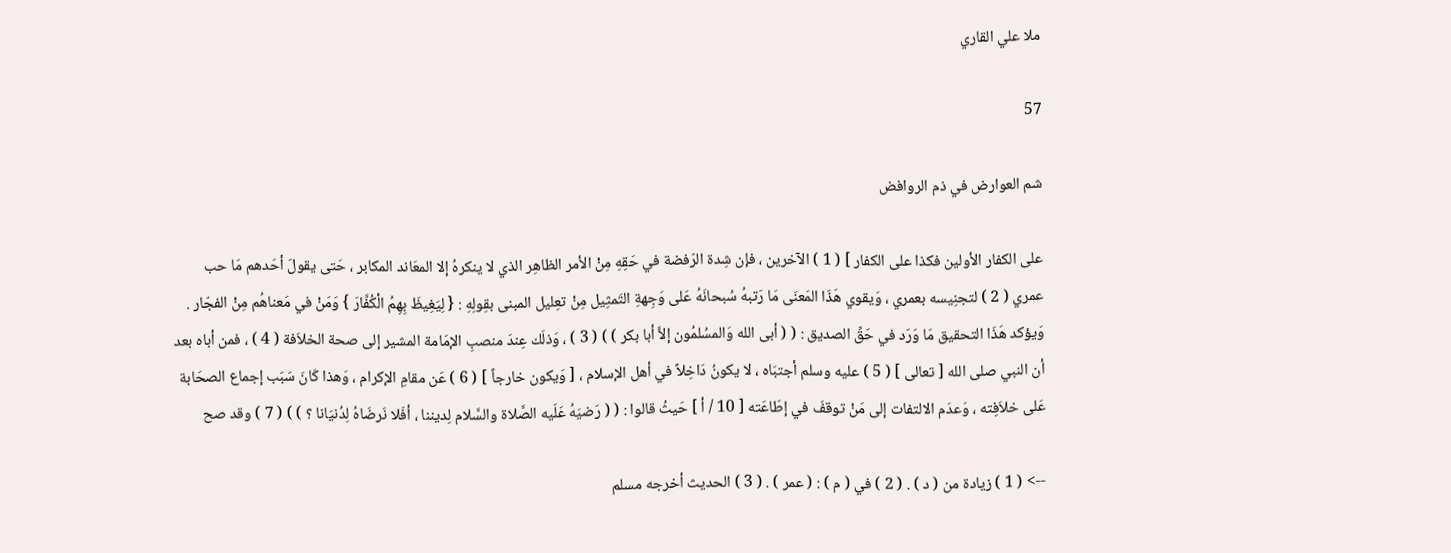ملا علي القاري

57

شم العوارض في ذم الروافض

على الكفار الأولين فكذا على الكفار ] ( 1 ) الآخرين ، فإن شِدة الرّفضة في حَقِهِ مِنْ الأمر الظاهِر الذي لا ينكرهُ إلا المعَاند المكابر ، حَتى يقولَ أحَدهم مَا حب عمري ( 2 ) لتجنِيسه بعمري ، وَيقوي هَذَا المَعنَى مَا رَتبهُ سُبحانَهُ عَلى وَجِهةِ التَمثِيل مِنْ تعِليل المبنى بقِولِهِ : { لِيَغِيظَ بِهِمُ الْكُفَّارَ } وَمَنْ في مَعناهُم مِنْ الفجّار . وَيؤكد هَذَا التحقيق مَا وَرَد في حَقِّ الصديق : ( ( أبى الله وَالمسُلمُون إلاَّ أبا بكر ) ) ( 3 ) ، وَذلَك عِندَ منصبِ الإمَامة المشير إلى صحة الخلاَفة ( 4 ) ، فمن أباه بعد أن النبي صلى الله [ تعالى ] ( 5 ) عليه وسلم أجتبَاه ، لا يكونُ دَاخِلاً في أهل الإسلام ، [ وَيكون خارجاً ] ( 6 ) عَن مقامِ الإكرام ، وَهذا كَانَ سَبَب إجماع الصحَابة عَلى خلاَفِته ، وَعدَم الالتفات إلى مَنْ توقفَ في إطَاعَته [ 10 / أ ] حَيثُ قالوا : ( ( رَضيَهُ عَلَيه الصَّلاة والسَّلام لِديننا ، أفَلا نَرضَاهُ لِدُنيَانا ؟ ) ) ( 7 ) وقد صح

--> ( 1 ) زيادة من ( د ) . ( 2 ) في ( م ) : ( عمر ) . ( 3 ) الحديث أخرجه مسلم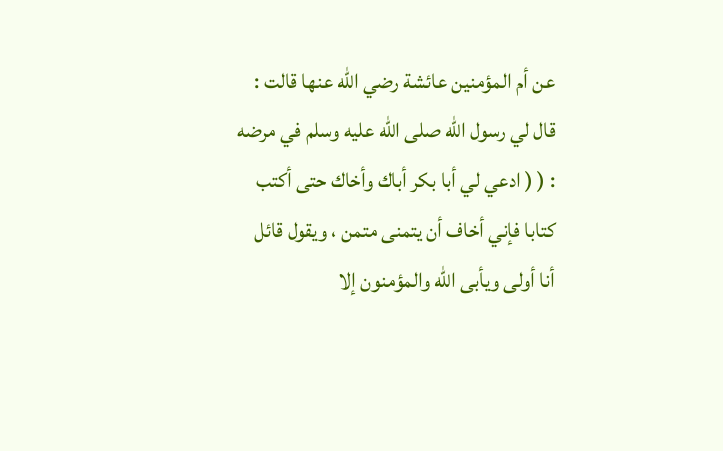عن أم المؤمنين عائشة رضي الله عنها قالت : قال لي رسول الله صلى الله عليه وسلم في مرضه : ( ( ادعي لي أبا بكر أباك وأخاك حتى أكتب كتابا فإني أخاف أن يتمنى متمن ، ويقول قائل أنا أولى ويأبى الله والمؤمنون إلا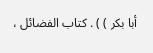أبا بكر ) ) . كتاب الفضائل ،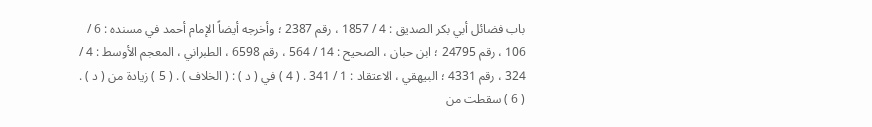باب فضائل أبي بكر الصديق : 4 / 1857 ، رقم 2387 ؛ وأخرجه أيضاً الإمام أحمد في مسنده : 6 / 106 ، رقم 24795 ؛ ابن حبان ، الصحيح : 14 / 564 ، رقم 6598 ، الطبراني ، المعجم الأوسط : 4 / 324 ، رقم 4331 ؛ البيهقي ، الاعتقاد : 1 / 341 . ( 4 ) في ( د ) : ( الخلاف ) . ( 5 ) زيادة من ( د ) . ( 6 ) سقطت من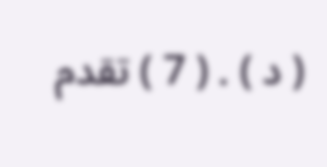( د ) . ( 7 ) تقدم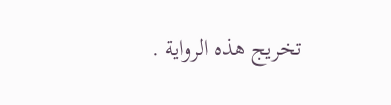تخريج هذه الرواية .